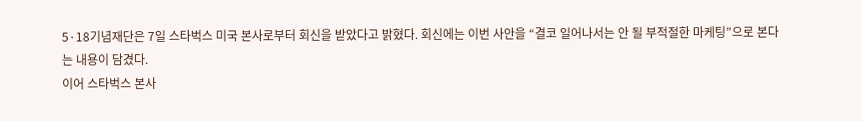5·18기념재단은 7일 스타벅스 미국 본사로부터 회신을 받았다고 밝혔다. 회신에는 이번 사안을 “결코 일어나서는 안 될 부적절한 마케팅”으로 본다는 내용이 담겼다.
이어 스타벅스 본사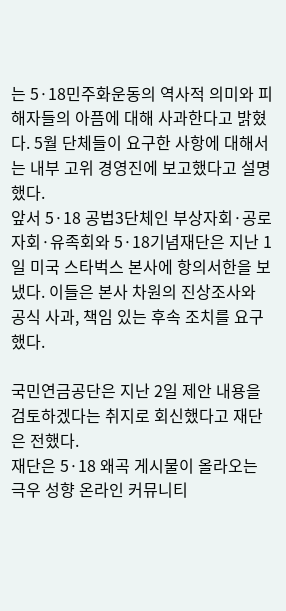는 5·18민주화운동의 역사적 의미와 피해자들의 아픔에 대해 사과한다고 밝혔다. 5월 단체들이 요구한 사항에 대해서는 내부 고위 경영진에 보고했다고 설명했다.
앞서 5·18 공법3단체인 부상자회·공로자회·유족회와 5·18기념재단은 지난 1일 미국 스타벅스 본사에 항의서한을 보냈다. 이들은 본사 차원의 진상조사와 공식 사과, 책임 있는 후속 조치를 요구했다.

국민연금공단은 지난 2일 제안 내용을 검토하겠다는 취지로 회신했다고 재단은 전했다.
재단은 5·18 왜곡 게시물이 올라오는 극우 성향 온라인 커뮤니티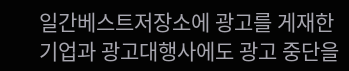일간베스트저장소에 광고를 게재한 기업과 광고대행사에도 광고 중단을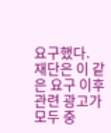요구했다.
재단은 이 같은 요구 이후 관련 광고가 모두 중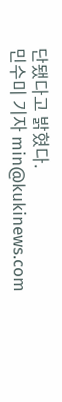단됐다고 밝혔다.
민수미 기자 min@kukinews.com